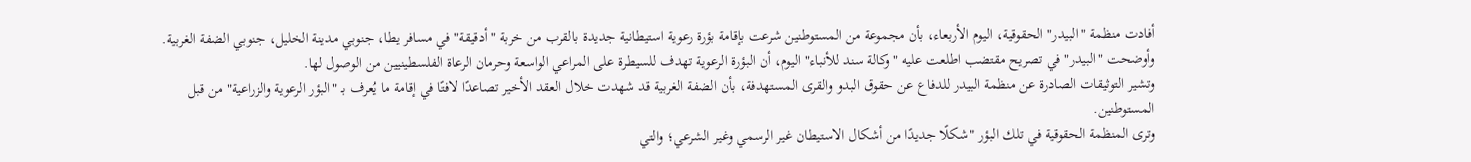أفادت منظمة "البيدر" الحقوقية، اليوم الأربعاء، بأن مجموعة من المستوطنين شرعت بإقامة بؤرة رعوية استيطانية جديدة بالقرب من خربة "أدقيقة" في مسافر يطا، جنوبي مدينة الخليل، جنوبي الضفة الغربية.
وأوضحت "البيدر" في تصريح مقتضب اطلعت عليه "وكالة سند للأنباء" اليوم، أن البؤرة الرعوية تهدف للسيطرة على المراعي الواسعة وحرمان الرعاة الفلسطينيين من الوصول لها.
وتشير التوثيقات الصادرة عن منظمة البيدر للدفاع عن حقوق البدو والقرى المستهدفة، بأن الضفة الغربية قد شهدت خلال العقد الأخير تصاعدًا لافتًا في إقامة ما يُعرف بـ "البؤر الرعوية والزراعية" من قبل المستوطنين.
وترى المنظمة الحقوقية في تلك البؤر "شكلًا جديدًا من أشكال الاستيطان غير الرسمي وغير الشرعي؛ والتي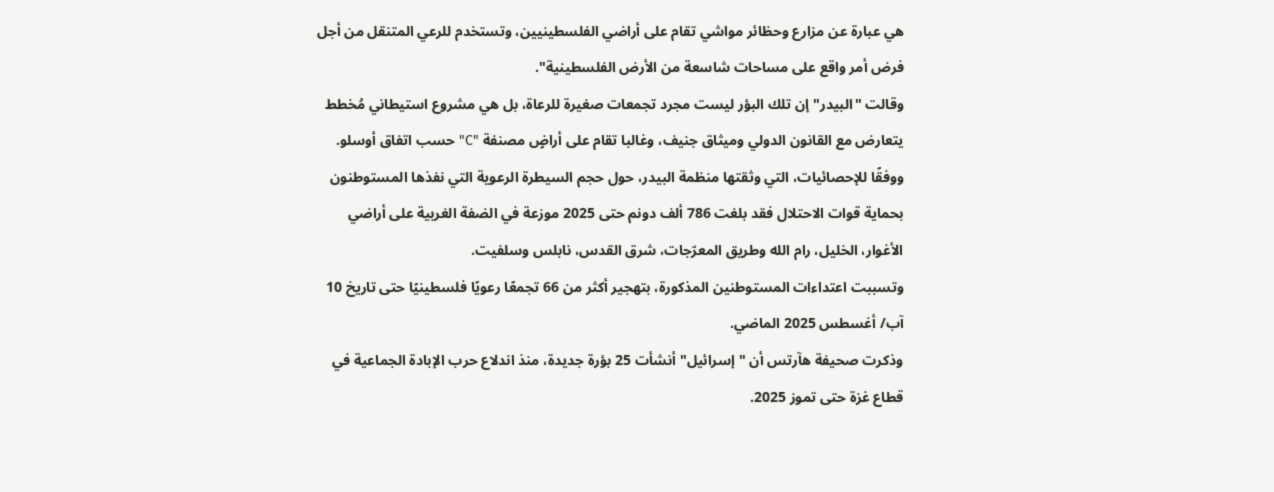هي عبارة عن مزارع وحظائر مواشي تقام على أراضي الفلسطينيين، وتستخدم للرعي المتنقل من أجل فرض أمر واقع على مساحات شاسعة من الأرض الفلسطينية".
وقالت "البيدر" إن تلك البؤر ليست مجرد تجمعات صغيرة للرعاة، بل هي مشروع استيطاني مُخطط يتعارض مع القانون الدولي وميثاق جنيف، وغالبا تقام على أراضٍ مصنفة "C" حسب اتفاق أوسلو.
ووفقًا للإحصائيات، التي وثقتها منظمة البيدر، حول حجم السيطرة الرعوية التي نفذها المستوطنون بحماية قوات الاحتلال فقد بلغت 786 ألف دونم حتى 2025 موزعة في الضفة الغربية على أراضي الأغوار، الخليل، رام الله وطريق المعرّجات، شرق القدس، نابلس وسلفيت.
وتسببت اعتداءات المستوطنين المذكورة، بتهجير أكثر من 66 تجمعًا رعويًا فلسطينيًا حتى تاريخ 10 آب/ أغسطس 2025 الماضي.
وذكرت صحيفة هآرتس أن "إسرائيل" أنشأت 25 بؤرة جديدة، منذ اندلاع حرب الإبادة الجماعية في قطاع غزة حتى تموز 2025.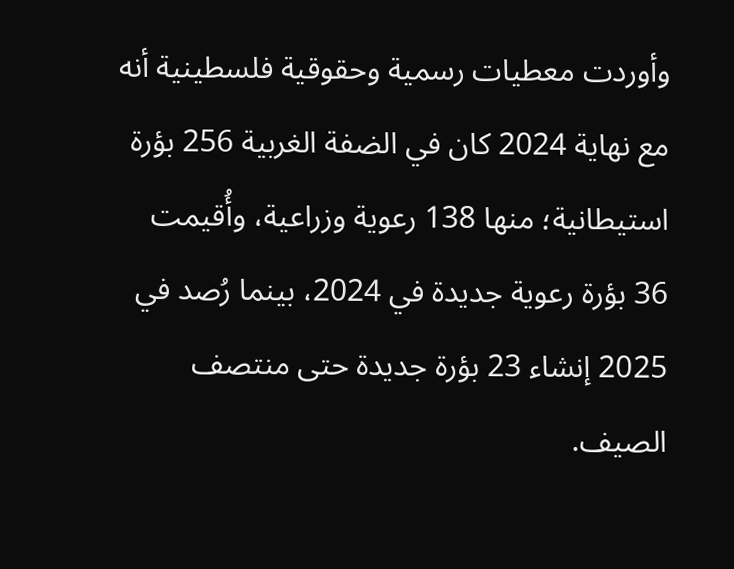وأوردت معطيات رسمية وحقوقية فلسطينية أنه مع نهاية 2024 كان في الضفة الغربية 256 بؤرة استيطانية؛ منها 138 رعوية وزراعية، وأُقيمت 36 بؤرة رعوية جديدة في 2024، بينما رُصد في 2025 إنشاء 23 بؤرة جديدة حتى منتصف الصيف.